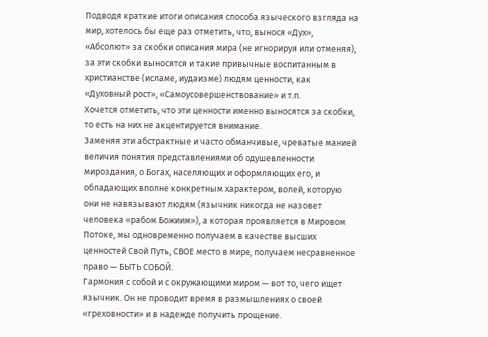Подводя краткие итоги описания способа языческого взгляда на мир, хотелось бы еще раз отметить, что, вынося «Дух», «Абсолют» за скобки описания мира (не игнорируя или отменяя), за эти скобки выносятся и такие привычные воспитанным в христианстве (исламе, иудаизме) людям ценности, как «Духовный рост», «Самоусовершенствование» и т.п.
Хочется отметить, что эти ценности именно выносятся за скобки, то есть на них не акцентируется внимание.
Заменяя эти абстрактные и часто обманчивые, чреватые манией величия понятия представлениями об одушевленности мироздания, о Богах, населяющих и оформляющих его, и обладающих вполне конкретным характером, волей, которую они не навязывают людям (язычник никогда не назовет человека «рабом Божиим»), а которая проявляется в Мировом Потоке, мы одновременно получаем в качестве высших ценностей Свой Путь, СВОЕ место в мире, получаем несравненное право — БЫТЬ СОБОЙ.
Гармония с собой и с окружающими миром — вот то, чего ищет язычник. Он не проводит время в размышлениях о своей «греховности» и в надежде получить прощение.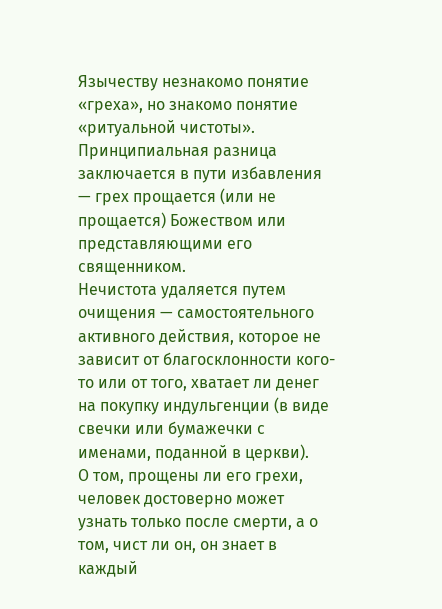Язычеству незнакомо понятие «греха», но знакомо понятие «ритуальной чистоты».
Принципиальная разница заключается в пути избавления — грех прощается (или не прощается) Божеством или представляющими его священником.
Нечистота удаляется путем очищения — самостоятельного активного действия, которое не зависит от благосклонности кого-то или от того, хватает ли денег на покупку индульгенции (в виде свечки или бумажечки с именами, поданной в церкви).
О том, прощены ли его грехи, человек достоверно может узнать только после смерти, а о том, чист ли он, он знает в каждый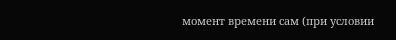момент времени сам (при условии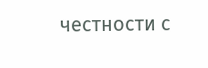честности с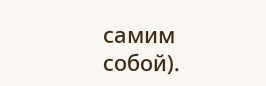самим собой).